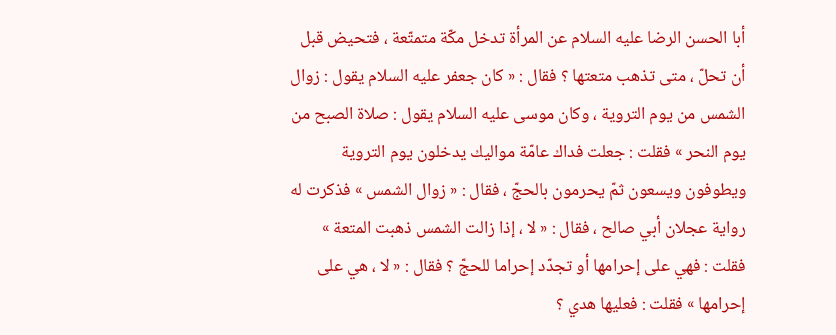أبا الحسن الرضا عليه السلام عن المرأة تدخل مكّة متمتّعة ، فتحيض قبل أن تحلّ ، متى تذهب متعتها ؟ فقال : « كان جعفر عليه السلام يقول : زوال الشمس من يوم التروية ، وكان موسى عليه السلام يقول : صلاة الصبح من يوم النحر » فقلت : جعلت فداك عامّة مواليك يدخلون يوم التروية ويطوفون ويسعون ثمّ يحرمون بالحجّ ، فقال : « زوال الشمس » فذكرت له رواية عجلان أبي صالح ، فقال : « لا ، إذا زالت الشمس ذهبت المتعة » فقلت : فهي على إحرامها أو تجدّد إحراما للحجّ ؟ فقال : « لا ، هي على إحرامها » فقلت : فعليها هدي ؟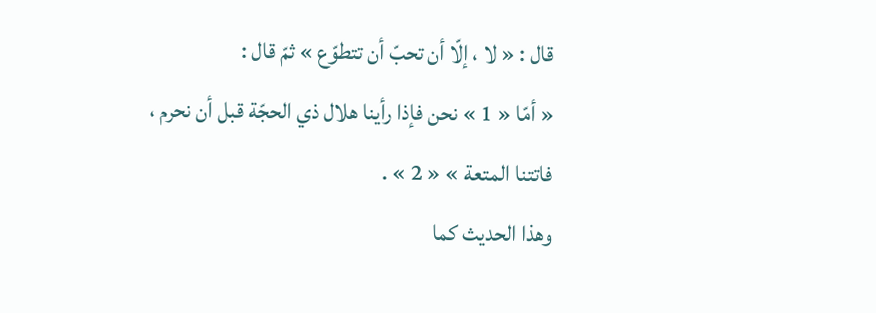قال : « لا ، إلّا أن تحبّ أن تتطوّع » ثمّ قال :
« أمّا « 1 » نحن فإذا رأينا هلال ذي الحجّة قبل أن نحرم ، فاتتنا المتعة » « 2 » .
وهذا الحديث كما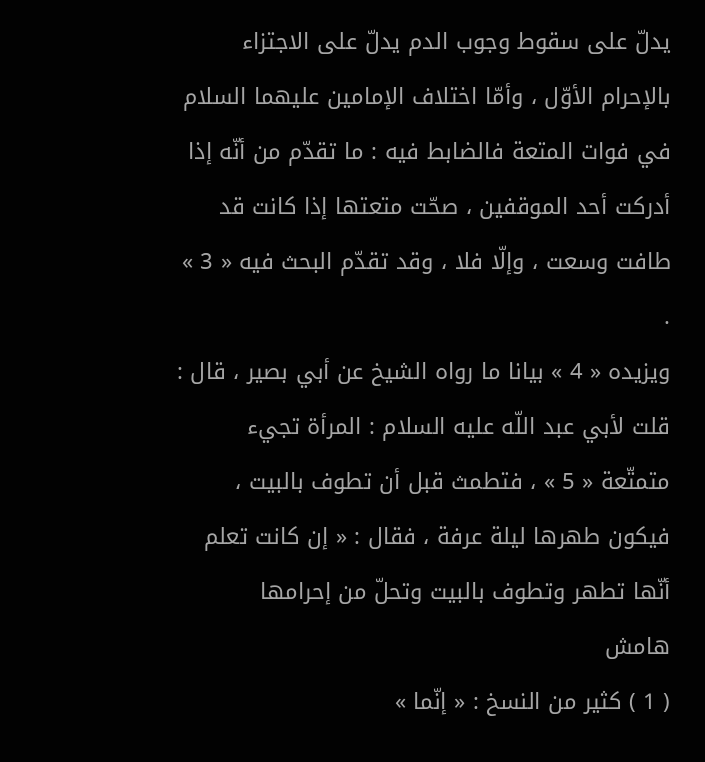يدلّ على سقوط وجوب الدم يدلّ على الاجتزاء بالإحرام الأوّل ، وأمّا اختلاف الإمامين عليهما السلام في فوات المتعة فالضابط فيه : ما تقدّم من أنّه إذا أدركت أحد الموقفين ، صحّت متعتها إذا كانت قد طافت وسعت ، وإلّا فلا ، وقد تقدّم البحث فيه « 3 » .
ويزيده « 4 » بيانا ما رواه الشيخ عن أبي بصير ، قال : قلت لأبي عبد اللّه عليه السلام : المرأة تجيء متمتّعة « 5 » ، فتطمث قبل أن تطوف بالبيت ، فيكون طهرها ليلة عرفة ، فقال : « إن كانت تعلم أنّها تطهر وتطوف بالبيت وتحلّ من إحرامها
هامش
( 1 ) كثير من النسخ : « إنّما »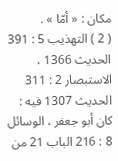مكان : « أمّا » .
( 2 ) التهذيب 5 : 391 الحديث 1366 ، الاستبصار 2 : 311 الحديث 1307 فيه : كان أبو جعفر ، الوسائل 8 : 216 الباب 21 من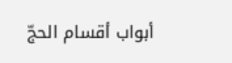أبواب أقسام الحجّ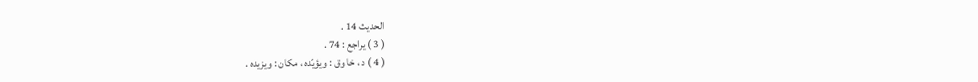الحديث 14 .
( 3 ) يراجع : 74 .
( 4 ) د ، خا وق : ويؤيّده ، مكان : ويزيده .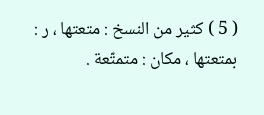( 5 ) كثير من النسخ : متعتها ، ر : بمتعتها ، مكان : متمتّعة .